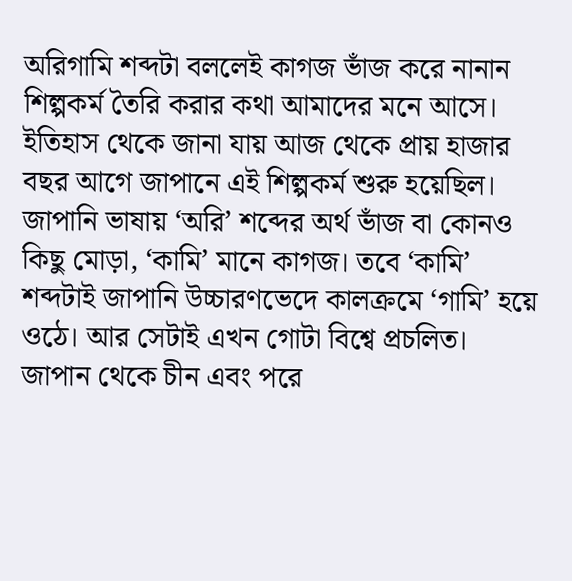অরিগামি শব্দটা বললেই কাগজ ভাঁজ করে নানান শিল্পকর্ম তৈরি করার কথা আমাদের মনে আসে। ইতিহাস থেকে জানা যায় আজ থেকে প্রায় হাজার বছর আগে জাপানে এই শিল্পকর্ম শুরু হয়েছিল। জাপানি ভাষায় ‘অরি’ শব্দের অর্থ ভাঁজ বা কোনও কিছু মোড়া, ‘কামি’ মানে কাগজ। তবে ‘কামি’ শব্দটাই জাপানি উচ্চারণভেদে কালক্রমে ‘গামি’ হয়ে ওঠে। আর সেটাই এখন গোটা বিশ্বে প্রচলিত। জাপান থেকে চীন এবং পরে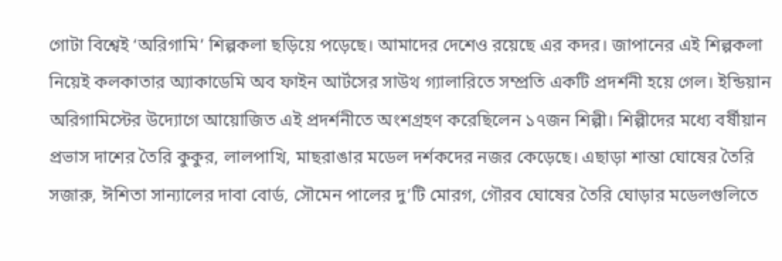গোটা বিশ্বেই ‘অরিগামি’ শিল্পকলা ছড়িয়ে পড়েছে। আমাদের দেশেও রয়েছে এর কদর। জাপানের এই শিল্পকলা নিয়েই কলকাতার অ্যাকাডেমি অব ফাইন আর্টসের সাউথ গ্যালারিতে সম্প্রতি একটি প্রদর্শনী হয়ে গেল। ইন্ডিয়ান অরিগামিস্টের উদ্যোগে আয়োজিত এই প্রদর্শনীতে অংশগ্রহণ করেছিলেন ১৭জন শিল্পী। শিল্পীদের মধ্যে বর্ষীয়ান প্রভাস দাশের তৈরি কুকুর, লালপাখি, মাছরাঙার মডেল দর্শকদের নজর কেড়েছে। এছাড়া শান্তা ঘোষের তৈরি সজারু, ঈশিতা সান্যালের দাবা বোর্ড, সৌমেন পালের দু’টি মোরগ, গৌরব ঘোষের তৈরি ঘোড়ার মডেলগুলিতে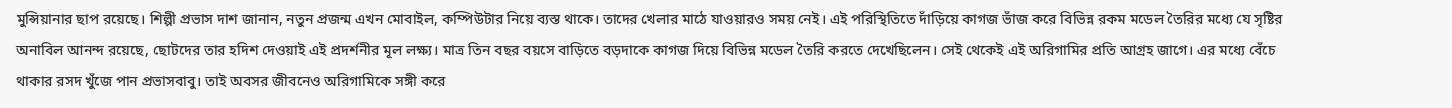মুন্সিয়ানার ছাপ রয়েছে। শিল্পী প্রভাস দাশ জানান, নতুন প্রজন্ম এখন মোবাইল, কম্পিউটার নিয়ে ব্যস্ত থাকে। তাদের খেলার মাঠে যাওয়ারও সময় নেই। এই পরিস্থিতিতে দাঁড়িয়ে কাগজ ভাঁজ করে বিভিন্ন রকম মডেল তৈরির মধ্যে যে সৃষ্টির অনাবিল আনন্দ রয়েছে, ছোটদের তার হদিশ দেওয়াই এই প্রদর্শনীর মূল লক্ষ্য। মাত্র তিন বছর বয়সে বাড়িতে বড়দাকে কাগজ দিয়ে বিভিন্ন মডেল তৈরি করতে দেখেছিলেন। সেই থেকেই এই অরিগামির প্রতি আগ্রহ জাগে। এর মধ্যে বেঁচে থাকার রসদ খুঁজে পান প্রভাসবাবু। তাই অবসর জীবনেও অরিগামিকে সঙ্গী করে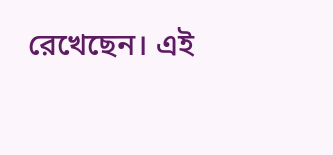রেখেছেন। এই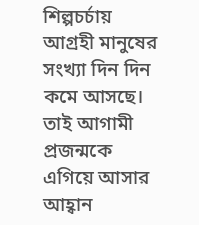শিল্পচর্চায় আগ্রহী মানুষের সংখ্যা দিন দিন কমে আসছে। তাই আগামী প্রজন্মকে এগিয়ে আসার আহ্বান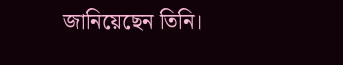জানিয়েছেন তিনি।